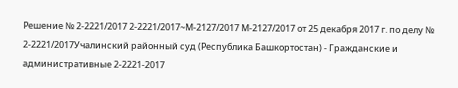Решение № 2-2221/2017 2-2221/2017~М-2127/2017 М-2127/2017 от 25 декабря 2017 г. по делу № 2-2221/2017Учалинский районный суд (Республика Башкортостан) - Гражданские и административные 2-2221-2017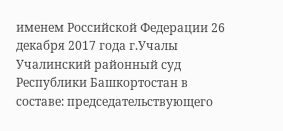именем Российской Федерации 26 декабря 2017 года г.Учалы Учалинский районный суд Республики Башкортостан в составе: председательствующего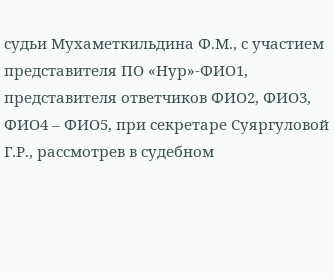судьи Мухаметкильдина Ф.М., с участием представителя ПО «Нур»-ФИО1, представителя ответчиков ФИО2, ФИО3, ФИО4 – ФИО5, при секретаре Суяргуловой Г.Р., рассмотрев в судебном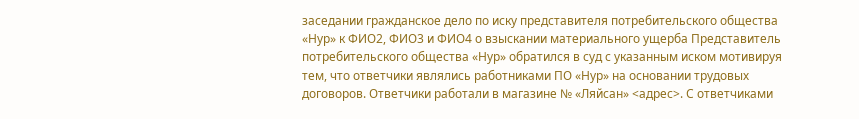заседании гражданское дело по иску представителя потребительского общества «Нур» к ФИО2, ФИО3 и ФИО4 о взыскании материального ущерба Представитель потребительского общества «Нур» обратился в суд с указанным иском мотивируя тем, что ответчики являлись работниками ПО «Нур» на основании трудовых договоров. Ответчики работали в магазине № «Ляйсан» <адрес>. С ответчиками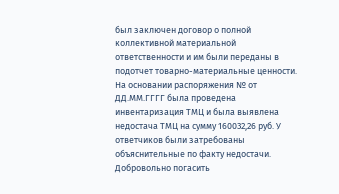был заключен договор о полной коллективной материальной ответственности и им были переданы в подотчет товарно-материальные ценности. На основании распоряжения № от ДД.ММ.ГГГГ была проведена инвентаризация ТМЦ и была выявлена недостача ТМЦ на сумму 160032,26 руб. У ответчиков были затребованы объяснительные по факту недостачи. Добровольно погасить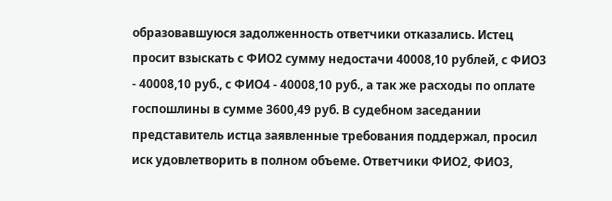образовавшуюся задолженность ответчики отказались. Истец просит взыскать с ФИО2 сумму недостачи 40008,10 рублей, с ФИО3 - 40008,10 руб., с ФИО4 - 40008,10 руб., а так же расходы по оплате госпошлины в сумме 3600,49 руб. В судебном заседании представитель истца заявленные требования поддержал, просил иск удовлетворить в полном объеме. Ответчики ФИО2, ФИО3,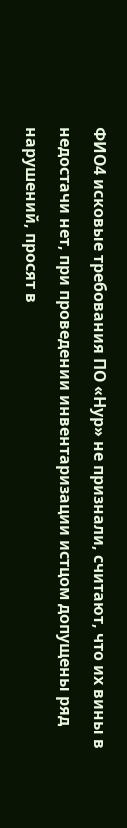ФИО4 исковые требования ПО «Нур» не признали, считают, что их вины в недостачи нет, при проведении инвентаризации истцом допущены ряд нарушений, просят в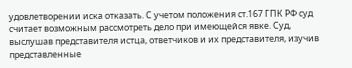удовлетворении иска отказать. С учетом положения ст.167 ГПК РФ суд считает возможным рассмотреть дело при имеющейся явке. Суд, выслушав представителя истца, ответчиков и их представителя, изучив представленные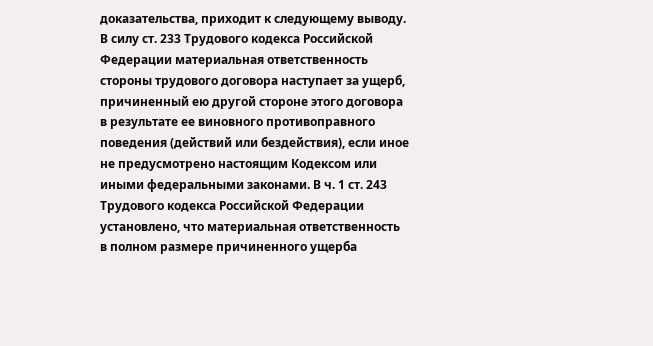доказательства, приходит к следующему выводу. В силу ст. 233 Трудового кодекса Российской Федерации материальная ответственность стороны трудового договора наступает за ущерб, причиненный ею другой стороне этого договора в результате ее виновного противоправного поведения (действий или бездействия), если иное не предусмотрено настоящим Кодексом или иными федеральными законами. В ч. 1 ст. 243 Трудового кодекса Российской Федерации установлено, что материальная ответственность в полном размере причиненного ущерба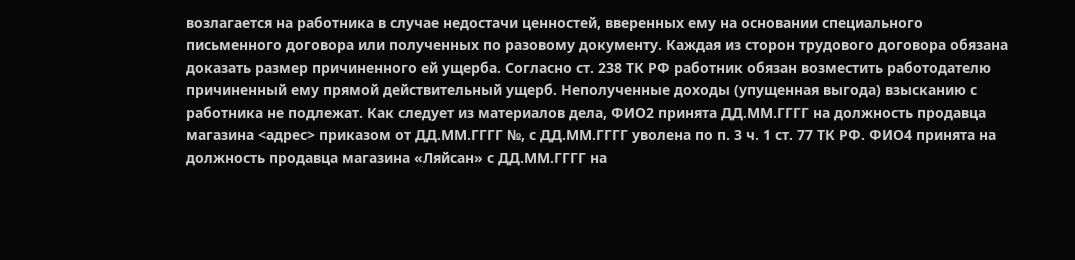возлагается на работника в случае недостачи ценностей, вверенных ему на основании специального письменного договора или полученных по разовому документу. Каждая из сторон трудового договора обязана доказать размер причиненного ей ущерба. Согласно ст. 238 ТК РФ работник обязан возместить работодателю причиненный ему прямой действительный ущерб. Неполученные доходы (упущенная выгода) взысканию с работника не подлежат. Как следует из материалов дела, ФИО2 принята ДД.ММ.ГГГГ на должность продавца магазина <адрес> приказом от ДД.ММ.ГГГГ №, с ДД.ММ.ГГГГ уволена по п. 3 ч. 1 ст. 77 ТК РФ. ФИО4 принята на должность продавца магазина «Ляйсан» с ДД.ММ.ГГГГ на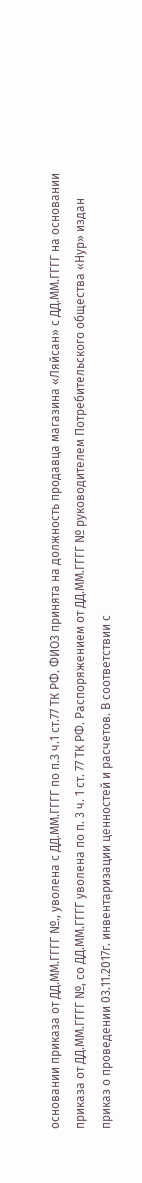основании приказа от ДД.ММ.ГГГГ №., уволена с ДД.ММ.ГГГГ по п.3 ч.1 ст.77 ТК РФ. ФИО3 принята на должность продавца магазина «Ляйсан» с ДД.ММ.ГГГГ на основании приказа от ДД.ММ.ГГГГ №, со ДД.ММ.ГГГГ уволена по п. 3 ч. 1 ст. 77 ТК РФ. Распоряжением от ДД.ММ.ГГГГ № руководителем Потребительского общества «Нур» издан приказ о проведении 03.11.2017г. инвентаризации ценностей и расчетов. В соответствии с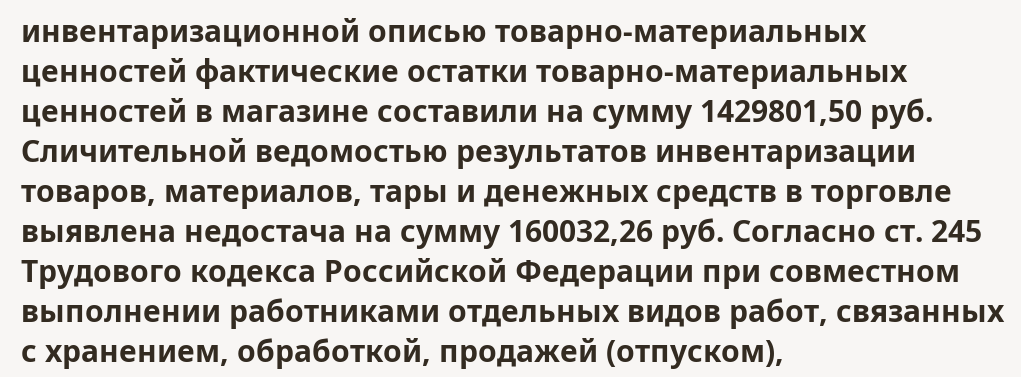инвентаризационной описью товарно-материальных ценностей фактические остатки товарно-материальных ценностей в магазине составили на сумму 1429801,50 руб. Сличительной ведомостью результатов инвентаризации товаров, материалов, тары и денежных средств в торговле выявлена недостача на сумму 160032,26 руб. Согласно ст. 245 Трудового кодекса Российской Федерации при совместном выполнении работниками отдельных видов работ, связанных с хранением, обработкой, продажей (отпуском),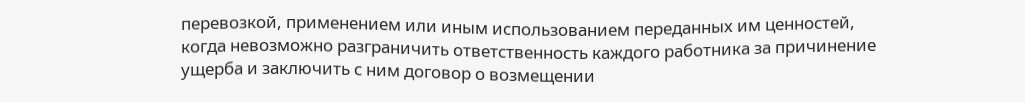перевозкой, применением или иным использованием переданных им ценностей, когда невозможно разграничить ответственность каждого работника за причинение ущерба и заключить с ним договор о возмещении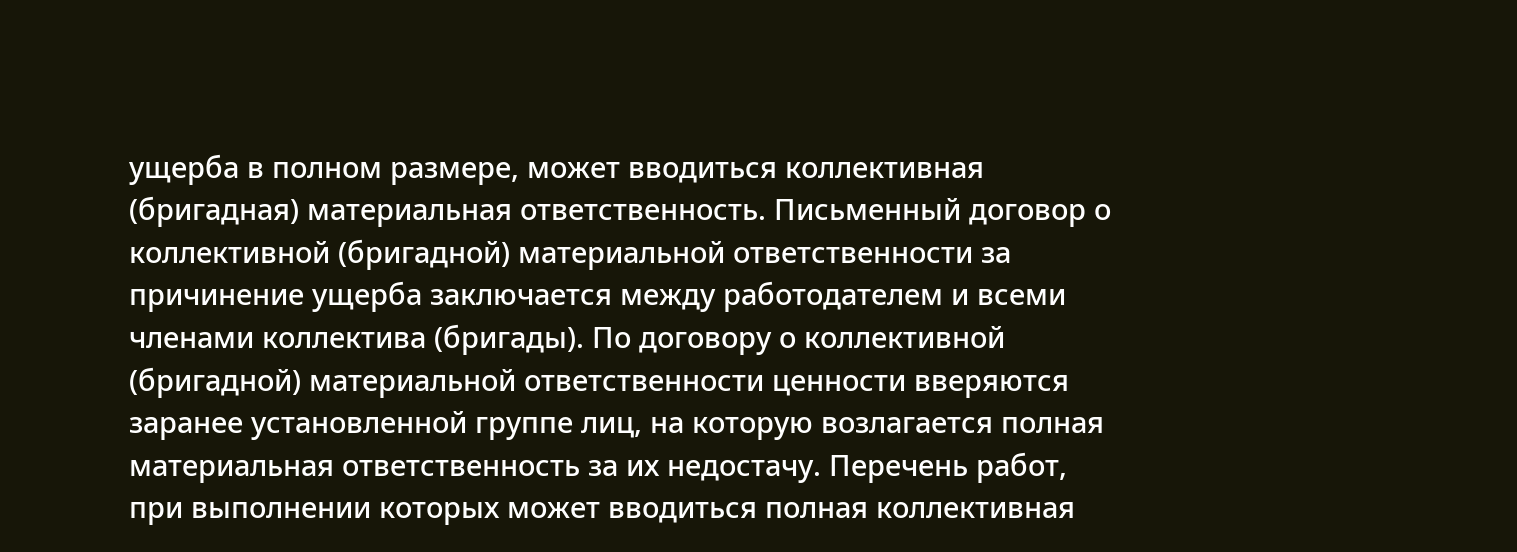ущерба в полном размере, может вводиться коллективная (бригадная) материальная ответственность. Письменный договор о коллективной (бригадной) материальной ответственности за причинение ущерба заключается между работодателем и всеми членами коллектива (бригады). По договору о коллективной (бригадной) материальной ответственности ценности вверяются заранее установленной группе лиц, на которую возлагается полная материальная ответственность за их недостачу. Перечень работ, при выполнении которых может вводиться полная коллективная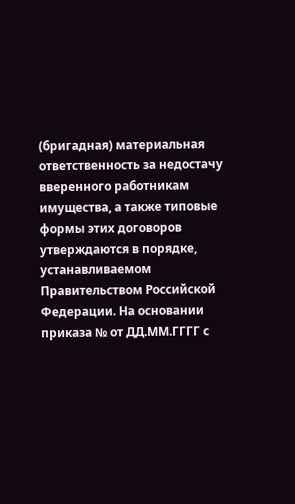(бригадная) материальная ответственность за недостачу вверенного работникам имущества, а также типовые формы этих договоров утверждаются в порядке, устанавливаемом Правительством Российской Федерации. На основании приказа № от ДД.ММ.ГГГГ с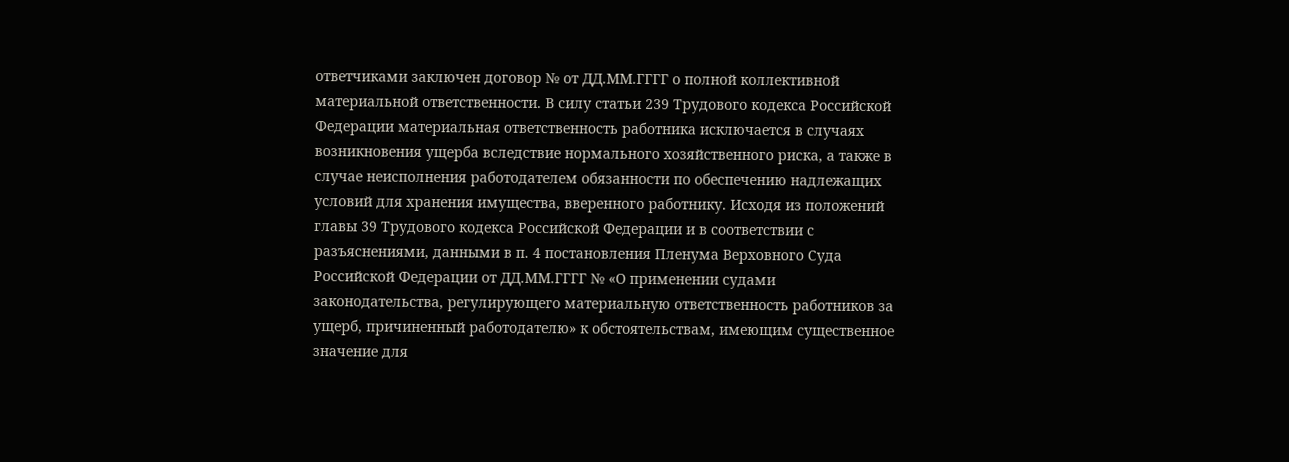ответчиками заключен договор № от ДД.ММ.ГГГГ о полной коллективной материальной ответственности. В силу статьи 239 Трудового кодекса Российской Федерации материальная ответственность работника исключается в случаях возникновения ущерба вследствие нормального хозяйственного риска, а также в случае неисполнения работодателем обязанности по обеспечению надлежащих условий для хранения имущества, вверенного работнику. Исходя из положений главы 39 Трудового кодекса Российской Федерации и в соответствии с разъяснениями, данными в п. 4 постановления Пленума Верховного Суда Российской Федерации от ДД.ММ.ГГГГ № «О применении судами законодательства, регулирующего материальную ответственность работников за ущерб, причиненный работодателю» к обстоятельствам, имеющим существенное значение для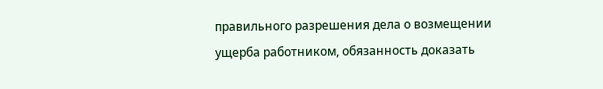правильного разрешения дела о возмещении ущерба работником, обязанность доказать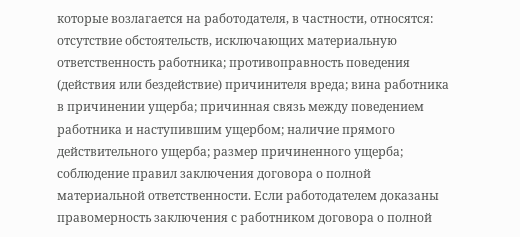которые возлагается на работодателя, в частности, относятся: отсутствие обстоятельств, исключающих материальную ответственность работника; противоправность поведения (действия или бездействие) причинителя вреда; вина работника в причинении ущерба; причинная связь между поведением работника и наступившим ущербом; наличие прямого действительного ущерба; размер причиненного ущерба; соблюдение правил заключения договора о полной материальной ответственности. Если работодателем доказаны правомерность заключения с работником договора о полной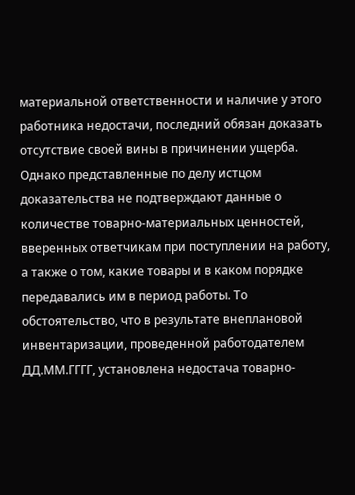материальной ответственности и наличие у этого работника недостачи, последний обязан доказать отсутствие своей вины в причинении ущерба. Однако представленные по делу истцом доказательства не подтверждают данные о количестве товарно-материальных ценностей, вверенных ответчикам при поступлении на работу, а также о том, какие товары и в каком порядке передавались им в период работы. То обстоятельство, что в результате внеплановой инвентаризации, проведенной работодателем ДД.ММ.ГГГГ, установлена недостача товарно-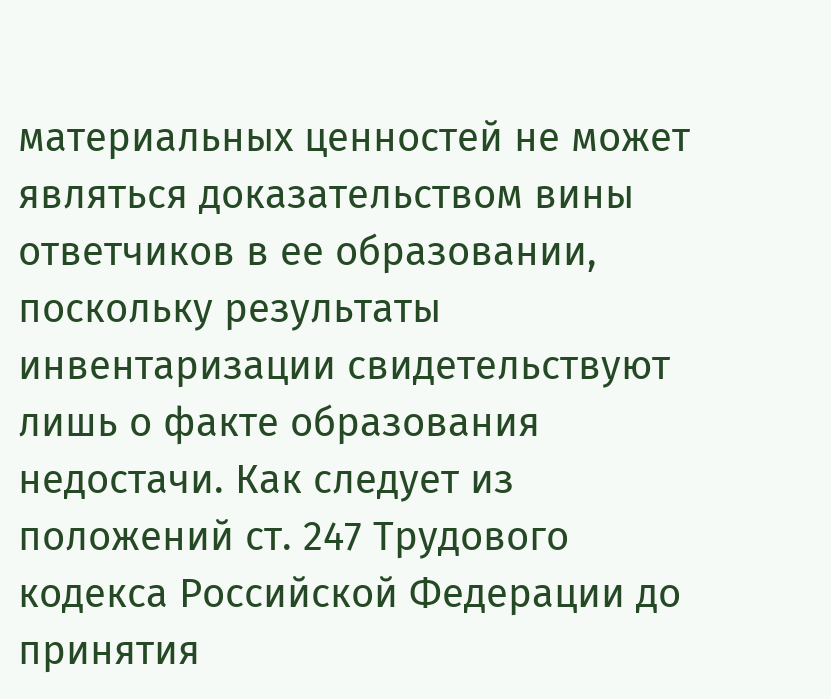материальных ценностей не может являться доказательством вины ответчиков в ее образовании, поскольку результаты инвентаризации свидетельствуют лишь о факте образования недостачи. Как следует из положений ст. 247 Трудового кодекса Российской Федерации до принятия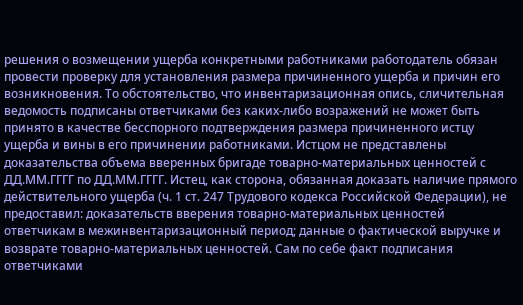решения о возмещении ущерба конкретными работниками работодатель обязан провести проверку для установления размера причиненного ущерба и причин его возникновения. То обстоятельство, что инвентаризационная опись, сличительная ведомость подписаны ответчиками без каких-либо возражений не может быть принято в качестве бесспорного подтверждения размера причиненного истцу ущерба и вины в его причинении работниками. Истцом не представлены доказательства объема вверенных бригаде товарно-материальных ценностей с ДД.ММ.ГГГГ по ДД.ММ.ГГГГ. Истец, как сторона, обязанная доказать наличие прямого действительного ущерба (ч. 1 ст. 247 Трудового кодекса Российской Федерации), не предоставил: доказательств вверения товарно-материальных ценностей ответчикам в межинвентаризационный период; данные о фактической выручке и возврате товарно-материальных ценностей. Сам по себе факт подписания ответчиками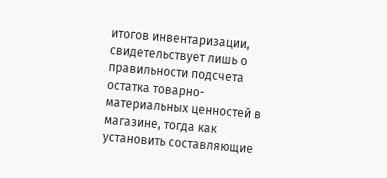итогов инвентаризации, свидетельствует лишь о правильности подсчета остатка товарно-материальных ценностей в магазине, тогда как установить составляющие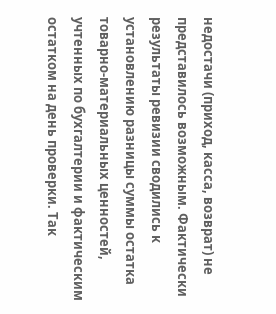недостачи (приход, касса, возврат) не представилось возможным. Фактически результаты ревизии сводились к установлению разницы суммы остатка товарно-материальных ценностей, учтенных по бухгалтерии и фактическим остатком на день проверки. Так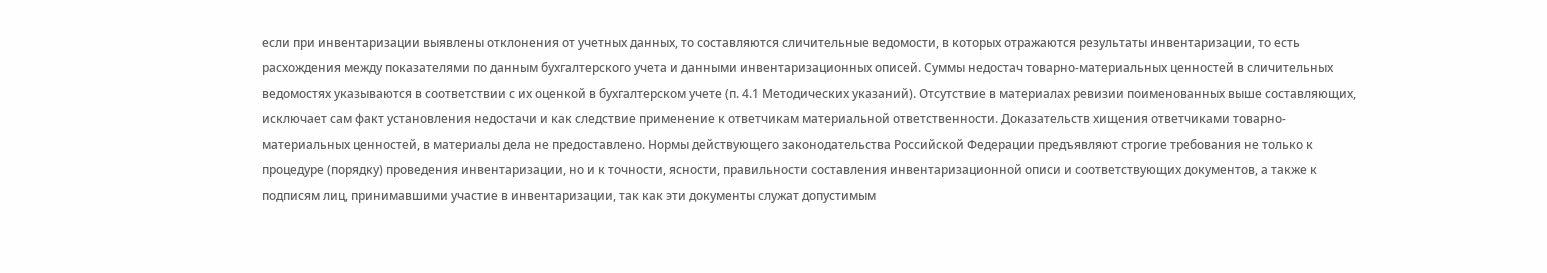если при инвентаризации выявлены отклонения от учетных данных, то составляются сличительные ведомости, в которых отражаются результаты инвентаризации, то есть расхождения между показателями по данным бухгалтерского учета и данными инвентаризационных описей. Суммы недостач товарно-материальных ценностей в сличительных ведомостях указываются в соответствии с их оценкой в бухгалтерском учете (п. 4.1 Методических указаний). Отсутствие в материалах ревизии поименованных выше составляющих, исключает сам факт установления недостачи и как следствие применение к ответчикам материальной ответственности. Доказательств хищения ответчиками товарно-материальных ценностей, в материалы дела не предоставлено. Нормы действующего законодательства Российской Федерации предъявляют строгие требования не только к процедуре (порядку) проведения инвентаризации, но и к точности, ясности, правильности составления инвентаризационной описи и соответствующих документов, а также к подписям лиц, принимавшими участие в инвентаризации, так как эти документы служат допустимым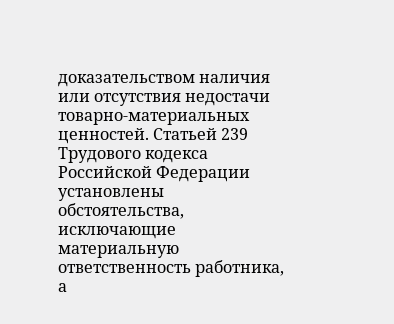доказательством наличия или отсутствия недостачи товарно-материальных ценностей. Статьей 239 Трудового кодекса Российской Федерации установлены обстоятельства, исключающие материальную ответственность работника, а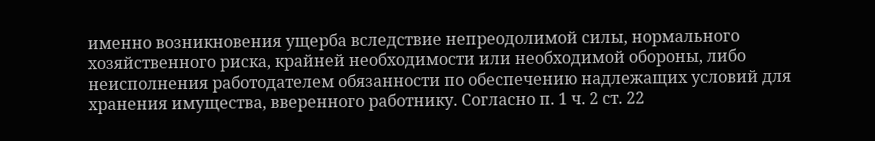именно возникновения ущерба вследствие непреодолимой силы, нормального хозяйственного риска, крайней необходимости или необходимой обороны, либо неисполнения работодателем обязанности по обеспечению надлежащих условий для хранения имущества, вверенного работнику. Согласно п. 1 ч. 2 ст. 22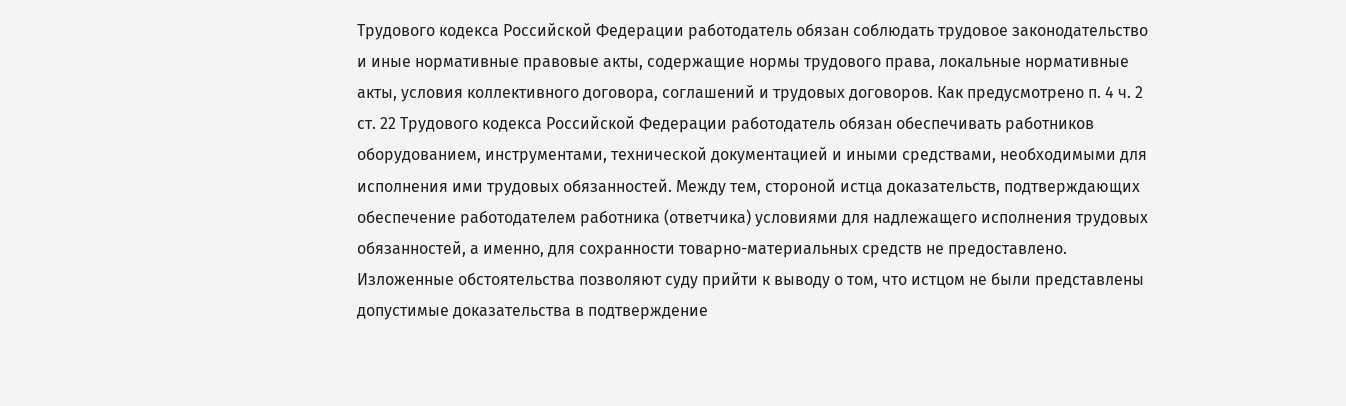Трудового кодекса Российской Федерации работодатель обязан соблюдать трудовое законодательство и иные нормативные правовые акты, содержащие нормы трудового права, локальные нормативные акты, условия коллективного договора, соглашений и трудовых договоров. Как предусмотрено п. 4 ч. 2 ст. 22 Трудового кодекса Российской Федерации работодатель обязан обеспечивать работников оборудованием, инструментами, технической документацией и иными средствами, необходимыми для исполнения ими трудовых обязанностей. Между тем, стороной истца доказательств, подтверждающих обеспечение работодателем работника (ответчика) условиями для надлежащего исполнения трудовых обязанностей, а именно, для сохранности товарно-материальных средств не предоставлено. Изложенные обстоятельства позволяют суду прийти к выводу о том, что истцом не были представлены допустимые доказательства в подтверждение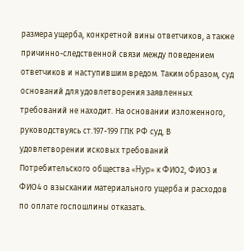размера ущерба, конкретной вины ответчиков, а также причинно-следственной связи между поведением ответчиков и наступившим вредом. Таким образом, суд оснований для удовлетворения заявленных требований не находит. На основании изложенного, руководствуясь ст.197-199 ГПК РФ суд, В удовлетворении исковых требований Потребительского общества «Hyp» к ФИО2, ФИО3 и ФИО4 о взыскании материального ущерба и расходов по оплате госпошлины отказать.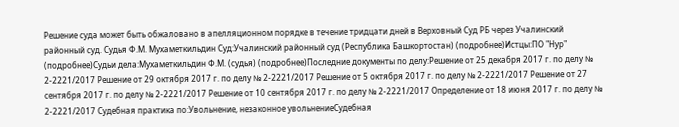Решение суда может быть обжаловано в апелляционном порядке в течение тридцати дней в Верховный Суд РБ через Учалинский районный суд. Судья Ф.М. Мухаметкильдин Суд:Учалинский районный суд (Республика Башкортостан) (подробнее)Истцы:ПО "Нур" (подробнее)Судьи дела:Мухаметкильдин Ф.М. (судья) (подробнее)Последние документы по делу:Решение от 25 декабря 2017 г. по делу № 2-2221/2017 Решение от 29 октября 2017 г. по делу № 2-2221/2017 Решение от 5 октября 2017 г. по делу № 2-2221/2017 Решение от 27 сентября 2017 г. по делу № 2-2221/2017 Решение от 10 сентября 2017 г. по делу № 2-2221/2017 Определение от 18 июня 2017 г. по делу № 2-2221/2017 Судебная практика по:Увольнение, незаконное увольнениеСудебная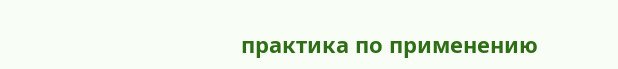практика по применению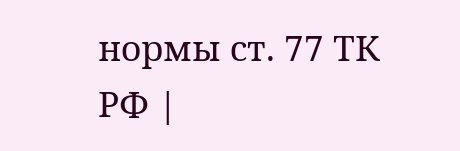нормы ст. 77 ТК РФ |